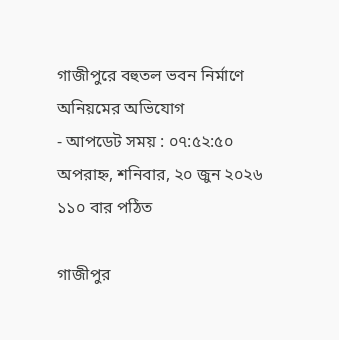গাজীপুরে বহুতল ভবন নির্মাণে অনিয়মের অভিযোগ
- আপডেট সময় : ০৭:৫২:৫০ অপরাহ্ন, শনিবার, ২০ জুন ২০২৬ ১১০ বার পঠিত

গাজীপুর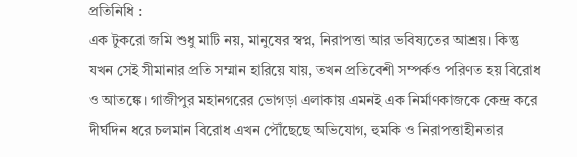প্রতিনিধি :
এক টুকরো জমি শুধু মাটি নয়, মানুষের স্বপ্ন, নিরাপত্তা আর ভবিষ্যতের আশ্রয়। কিন্তু যখন সেই সীমানার প্রতি সম্মান হারিয়ে যায়, তখন প্রতিবেশী সম্পর্কও পরিণত হয় বিরোধ ও আতঙ্কে। গাজীপুর মহানগরের ভোগড়া এলাকায় এমনই এক নির্মাণকাজকে কেন্দ্র করে দীর্ঘদিন ধরে চলমান বিরোধ এখন পৌঁছেছে অভিযোগ, হুমকি ও নিরাপত্তাহীনতার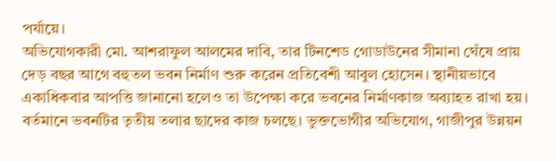পর্যায়ে।
অভিযোগকারী মো. আশরাফুল আলমের দাবি, তার টিনশেড গোডাউনের সীমানা ঘেঁষে প্রায় দেড় বছর আগে বহুতল ভবন নির্মাণ শুরু করেন প্রতিবেশী আবুল হোসেন। স্থানীয়ভাবে একাধিকবার আপত্তি জানানো হলেও তা উপেক্ষা করে ভবনের নির্মাণকাজ অব্যাহত রাখা হয়। বর্তমানে ভবনটির তৃতীয় তলার ছাদের কাজ চলছে। ভুক্তভোগীর অভিযোগ, গাজীপুর উন্নয়ন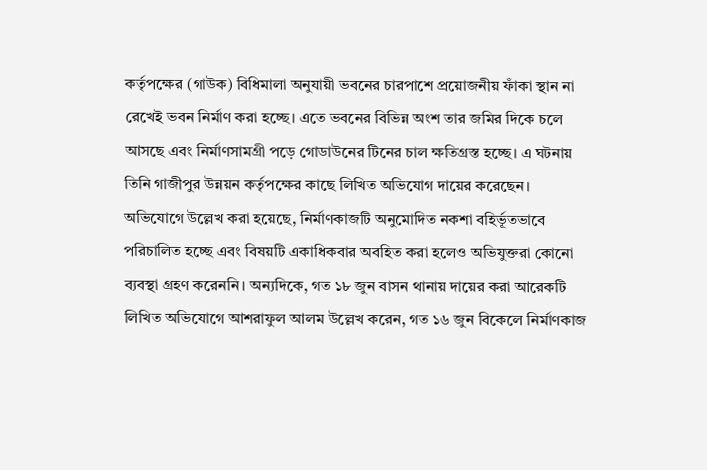কর্তৃপক্ষের (গাউক) বিধিমালা অনুযায়ী ভবনের চারপাশে প্রয়োজনীয় ফাঁকা স্থান না রেখেই ভবন নির্মাণ করা হচ্ছে। এতে ভবনের বিভিন্ন অংশ তার জমির দিকে চলে আসছে এবং নির্মাণসামগ্রী পড়ে গোডাউনের টিনের চাল ক্ষতিগ্রস্ত হচ্ছে। এ ঘটনায় তিনি গাজীপুর উন্নয়ন কর্তৃপক্ষের কাছে লিখিত অভিযোগ দায়ের করেছেন। অভিযোগে উল্লেখ করা হয়েছে, নির্মাণকাজটি অনুমোদিত নকশা বহির্ভূতভাবে পরিচালিত হচ্ছে এবং বিষয়টি একাধিকবার অবহিত করা হলেও অভিযুক্তরা কোনো ব্যবস্থা গ্রহণ করেননি। অন্যদিকে, গত ১৮ জুন বাসন থানায় দায়ের করা আরেকটি লিখিত অভিযোগে আশরাফুল আলম উল্লেখ করেন, গত ১৬ জুন বিকেলে নির্মাণকাজ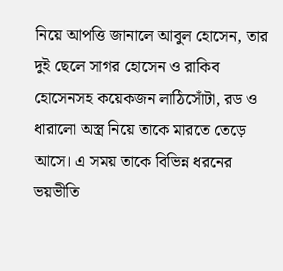নিয়ে আপত্তি জানালে আবুল হোসেন, তার দুই ছেলে সাগর হোসেন ও রাকিব হোসেনসহ কয়েকজন লাঠিসোঁটা, রড ও ধারালো অস্ত্র নিয়ে তাকে মারতে তেড়ে আসে। এ সময় তাকে বিভিন্ন ধরনের ভয়ভীতি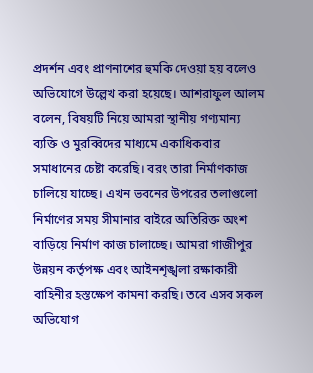প্রদর্শন এবং প্রাণনাশের হুমকি দেওয়া হয় বলেও অভিযোগে উল্লেখ করা হয়েছে। আশরাফুল আলম বলেন, বিষয়টি নিয়ে আমরা স্থানীয় গণ্যমান্য ব্যক্তি ও মুরব্বিদের মাধ্যমে একাধিকবার সমাধানের চেষ্টা করেছি। বরং তারা নির্মাণকাজ চালিয়ে যাচ্ছে। এখন ভবনের উপরের তলাগুলো নির্মাণের সময় সীমানার বাইরে অতিরিক্ত অংশ বাড়িয়ে নির্মাণ কাজ চালাচ্ছে। আমরা গাজীপুর উন্নয়ন কর্তৃপক্ষ এবং আইনশৃঙ্খলা রক্ষাকারী বাহিনীর হস্তক্ষেপ কামনা করছি। তবে এসব সকল অভিযোগ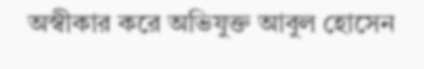অস্বীকার করে অভিযুক্ত আবুল হোসেন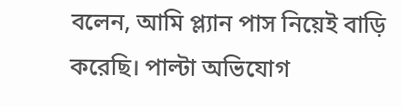বলেন, আমি প্ল্যান পাস নিয়েই বাড়ি করেছি। পাল্টা অভিযোগ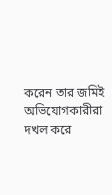করেন তার জমিই অভিযোগকারীরা দখল করে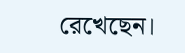রেখেছেন।